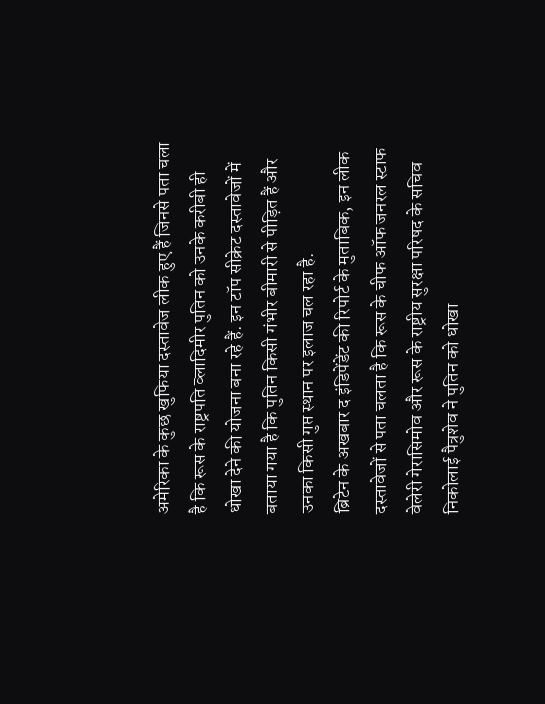अमेरिका के कुछ खुफिया दस्तावेज लीक हुए हैं जिनसे पता चला है कि रूस के राष्ट्रपति व्लादिमीर पुतिन को उनके करीबी ही धोखा देने की योजना बना रहे हैं. इन टॉप सीक्रेट दस्तावेजों में बताया गया है कि पुतिन किसी गंभीर बीमारी से पीड़ित हैं और उनका किसी गुप्त स्थान पर इलाज चल रहा है.
ब्रिटेन के अखबार द इंडिपेंडेंट की रिपोर्ट के मुताबिक, इन लीक दस्तावेजों से पता चलता है कि रूस के चीफ ऑफ जनरल स्टाफ वेलेरी गेरासिमोव और रूस के राष्ट्रीय सुरक्षा परिषद के सचिव निकोलाई पैत्रुशेव ने पुतिन को धोखा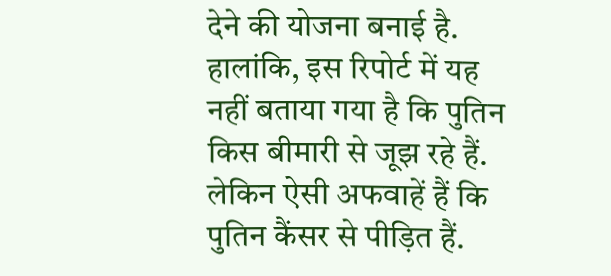देने की योजना बनाई है. हालांकि, इस रिपोर्ट में यह नहीं बताया गया है कि पुतिन किस बीमारी से जूझ रहे हैं.
लेकिन ऐसी अफवाहें हैं कि पुतिन कैंसर से पीड़ित हैं.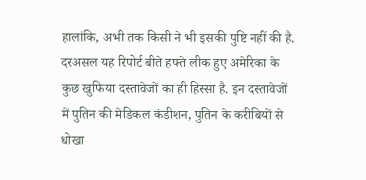हालांकि, अभी तक किसी ने भी इसकी पुष्टि नहीं की है.
दरअसल यह रिपोर्ट बीते हफ्ते लीक हुए अमेरिका के कुछ खुफिया दस्तावेजों का ही हिस्सा है. इन दस्तावेजों में पुतिन की मेडिकल कंडीशन, पुतिन के करीबियों से धोखा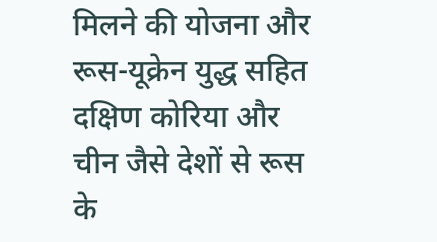मिलने की योजना और रूस-यूक्रेन युद्ध सहित दक्षिण कोरिया और चीन जैसे देशों से रूस के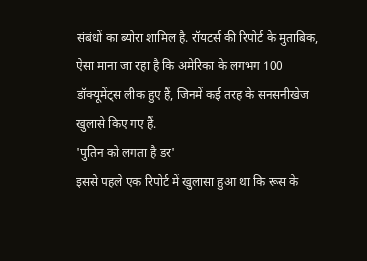संबंधों का ब्योरा शामिल है. रॉयटर्स की रिपोर्ट के मुताबिक, ऐसा माना जा रहा है कि अमेरिका के लगभग 100 डॉक्यूमेंट्स लीक हुए हैं, जिनमें कई तरह के सनसनीखेज खुलासे किए गए हैं.
'पुतिन को लगता है डर'
इससे पहले एक रिपोर्ट में खुलासा हुआ था कि रूस के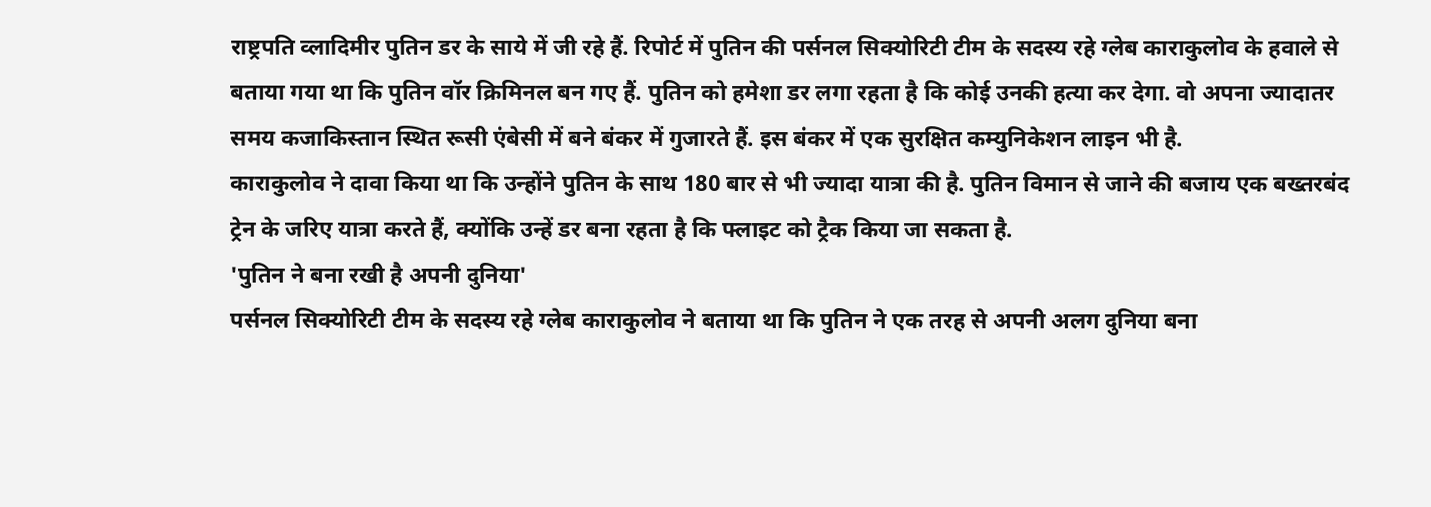राष्ट्रपति व्लादिमीर पुतिन डर के साये में जी रहे हैं. रिपोर्ट में पुतिन की पर्सनल सिक्योरिटी टीम के सदस्य रहे ग्लेब काराकुलोव के हवाले से बताया गया था कि पुतिन वॉर क्रिमिनल बन गए हैं. पुतिन को हमेशा डर लगा रहता है कि कोई उनकी हत्या कर देगा. वो अपना ज्यादातर समय कजाकिस्तान स्थित रूसी एंबेसी में बने बंकर में गुजारते हैं. इस बंकर में एक सुरक्षित कम्युनिकेशन लाइन भी है.
काराकुलोव ने दावा किया था कि उन्होंने पुतिन के साथ 180 बार से भी ज्यादा यात्रा की है. पुतिन विमान से जाने की बजाय एक बख्तरबंद ट्रेन के जरिए यात्रा करते हैं, क्योंकि उन्हें डर बना रहता है कि फ्लाइट को ट्रैक किया जा सकता है.
'पुतिन ने बना रखी है अपनी दुनिया'
पर्सनल सिक्योरिटी टीम के सदस्य रहे ग्लेब काराकुलोव ने बताया था कि पुतिन ने एक तरह से अपनी अलग दुनिया बना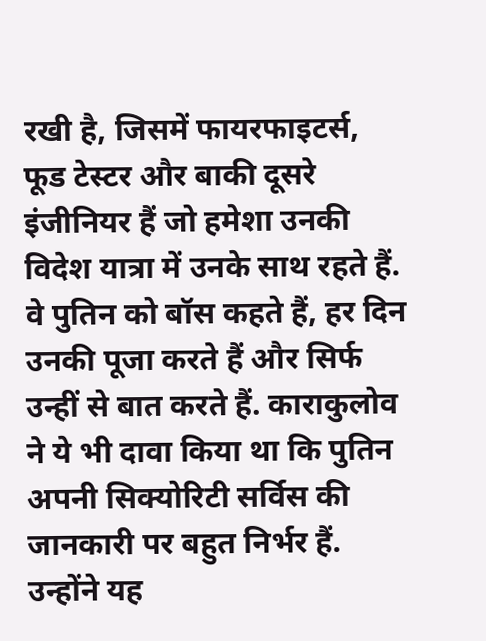रखी है, जिसमें फायरफाइटर्स, फूड टेस्टर और बाकी दूसरे इंजीनियर हैं जो हमेशा उनकी विदेश यात्रा में उनके साथ रहते हैं. वे पुतिन को बॉस कहते हैं, हर दिन उनकी पूजा करते हैं और सिर्फ उन्हीं से बात करते हैं. काराकुलोव ने ये भी दावा किया था कि पुतिन अपनी सिक्योरिटी सर्विस की जानकारी पर बहुत निर्भर हैं.
उन्होंने यह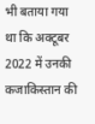भी बताया गया था कि अक्टूबर 2022 में उनकी कजाकिस्तान की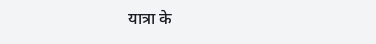यात्रा के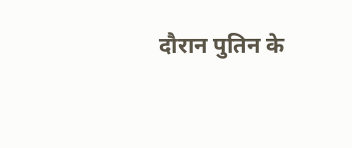दौरान पुतिन के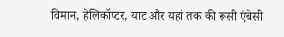विमान, हेलिकॉप्टर, याट और यहां तक की रूसी एंबेसी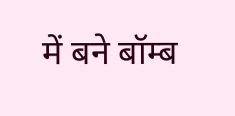में बने बॉम्ब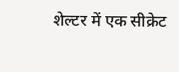शेल्टर में एक सीक्रेट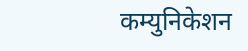कम्युनिकेशन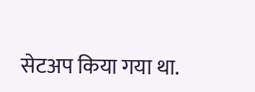सेटअप किया गया था.